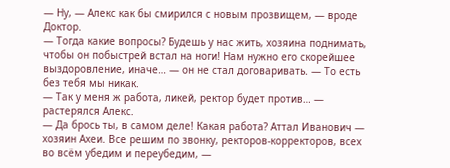— Ну, — Алекс как бы смирился с новым прозвищем, — вроде Доктор.
— Тогда какие вопросы? Будешь у нас жить, хозяина поднимать, чтобы он побыстрей встал на ноги! Нам нужно его скорейшее выздоровление, иначе… — он не стал договаривать. — То есть без тебя мы никак.
— Так у меня ж работа, ликей, ректор будет против… — растерялся Алекс.
— Да брось ты, в самом деле! Какая работа? Аттал Иванович — хозяин Ахеи. Все решим по звонку, ректоров-корректоров, всех во всём убедим и переубедим, —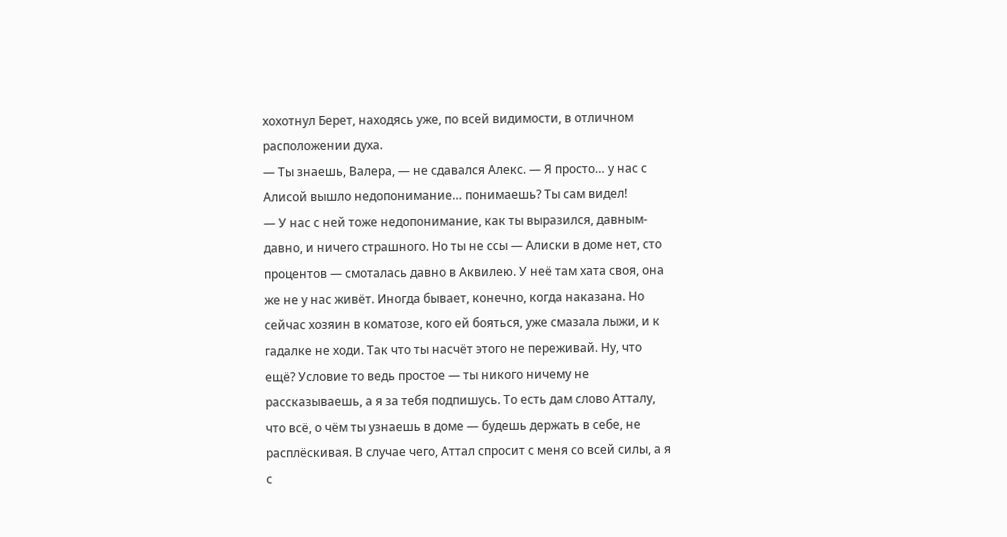хохотнул Берет, находясь уже, по всей видимости, в отличном расположении духа.
— Ты знаешь, Валера, — не сдавался Алекс. — Я просто… у нас с Алисой вышло недопонимание… понимаешь? Ты сам видел!
— У нас с ней тоже недопонимание, как ты выразился, давным-давно, и ничего страшного. Но ты не ссы — Алиски в доме нет, сто процентов — смоталась давно в Аквилею. У неё там хата своя, она же не у нас живёт. Иногда бывает, конечно, когда наказана. Но сейчас хозяин в коматозе, кого ей бояться, уже смазала лыжи, и к гадалке не ходи. Так что ты насчёт этого не переживай. Ну, что ещё? Условие то ведь простое — ты никого ничему не рассказываешь, а я за тебя подпишусь. То есть дам слово Атталу, что всё, о чём ты узнаешь в доме — будешь держать в себе, не расплёскивая. В случае чего, Аттал спросит с меня со всей силы, а я с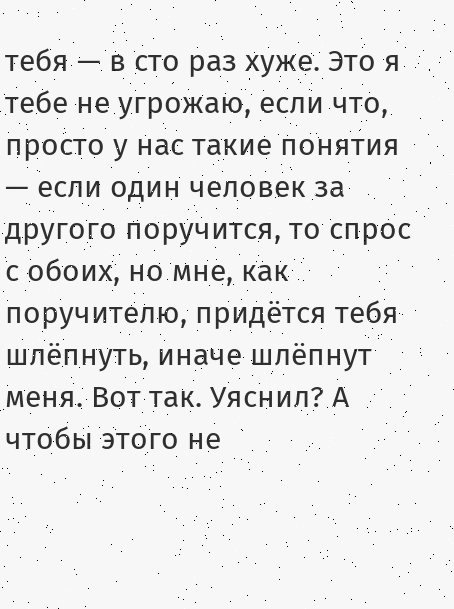тебя — в сто раз хуже. Это я тебе не угрожаю, если что, просто у нас такие понятия — если один человек за другого поручится, то спрос с обоих, но мне, как поручителю, придётся тебя шлёпнуть, иначе шлёпнут меня. Вот так. Уяснил? А чтобы этого не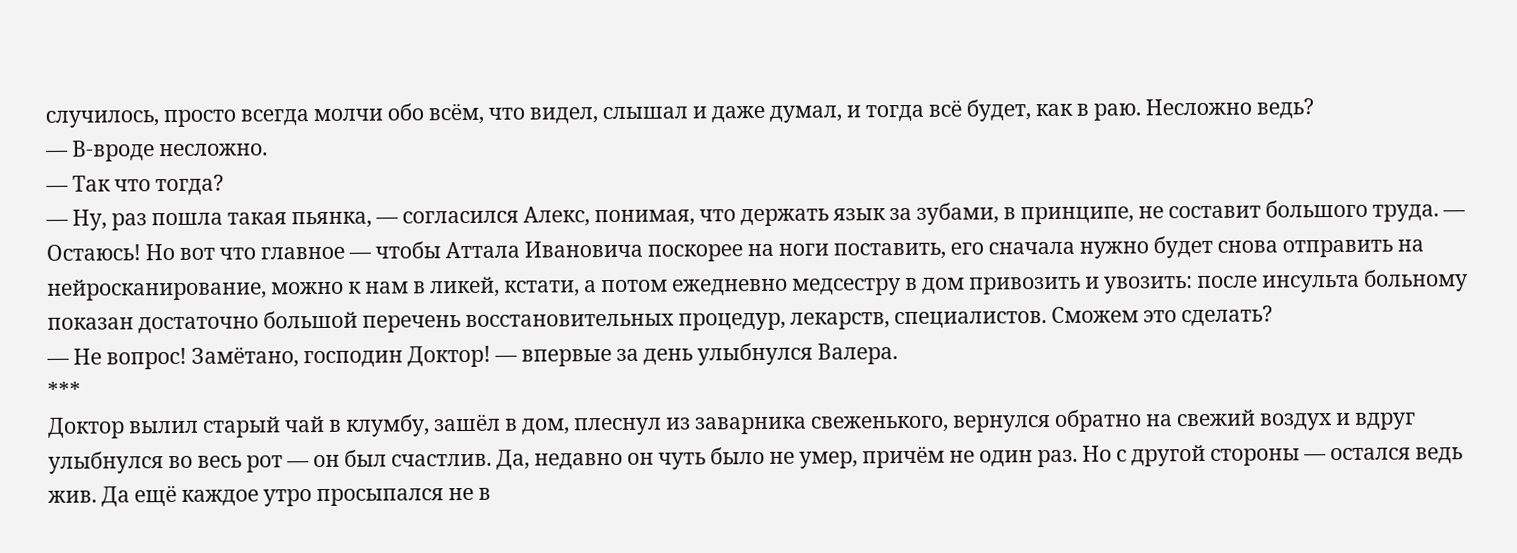случилось, просто всегда молчи обо всём, что видел, слышал и даже думал, и тогда всё будет, как в раю. Несложно ведь?
— В-вроде несложно.
— Так что тогда?
— Ну, раз пошла такая пьянка, — согласился Алекс, понимая, что держать язык за зубами, в принципе, не составит большого труда. — Остаюсь! Но вот что главное — чтобы Аттала Ивановича поскорее на ноги поставить, его сначала нужно будет снова отправить на нейросканирование, можно к нам в ликей, кстати, а потом ежедневно медсестру в дом привозить и увозить: после инсульта больному показан достаточно большой перечень восстановительных процедур, лекарств, специалистов. Сможем это сделать?
— Не вопрос! Замётано, господин Доктор! — впервые за день улыбнулся Валера.
***
Доктор вылил старый чай в клумбу, зашёл в дом, плеснул из заварника свеженького, вернулся обратно на свежий воздух и вдруг улыбнулся во весь рот — он был счастлив. Да, недавно он чуть было не умер, причём не один раз. Но с другой стороны — остался ведь жив. Да ещё каждое утро просыпался не в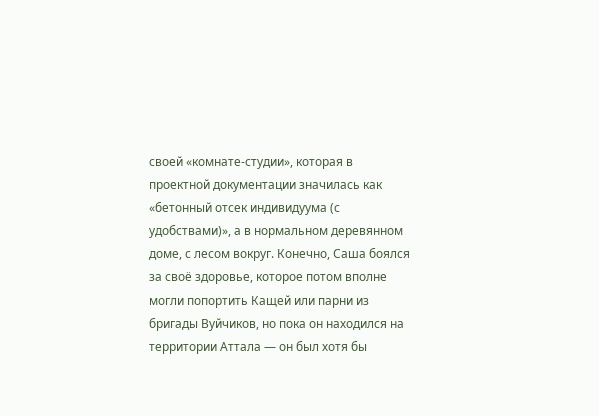своей «комнате-студии», которая в проектной документации значилась как «бетонный отсек индивидуума (с удобствами)», а в нормальном деревянном доме, с лесом вокруг. Конечно, Саша боялся за своё здоровье, которое потом вполне могли попортить Кащей или парни из бригады Вуйчиков, но пока он находился на территории Аттала — он был хотя бы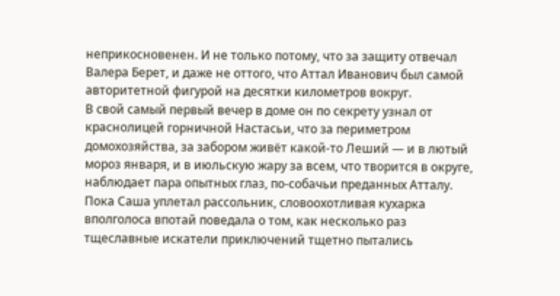неприкосновенен. И не только потому, что за защиту отвечал Валера Берет, и даже не оттого, что Аттал Иванович был самой авторитетной фигурой на десятки километров вокруг.
В свой самый первый вечер в доме он по секрету узнал от краснолицей горничной Настасьи, что за периметром домохозяйства, за забором живёт какой-то Леший — и в лютый мороз января, и в июльскую жару за всем, что творится в округе, наблюдает пара опытных глаз, по-собачьи преданных Атталу. Пока Саша уплетал рассольник, словоохотливая кухарка вполголоса впотай поведала о том, как несколько раз тщеславные искатели приключений тщетно пытались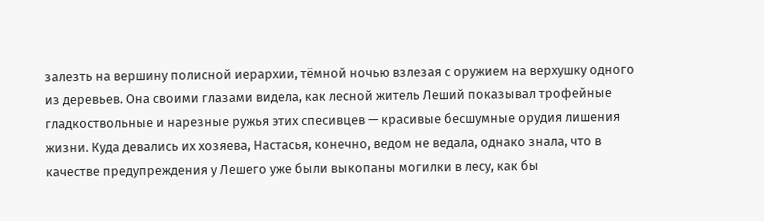залезть на вершину полисной иерархии, тёмной ночью взлезая с оружием на верхушку одного из деревьев. Она своими глазами видела, как лесной житель Леший показывал трофейные гладкоствольные и нарезные ружья этих спесивцев — красивые бесшумные орудия лишения жизни. Куда девались их хозяева, Настасья, конечно, ведом не ведала, однако знала, что в качестве предупреждения у Лешего уже были выкопаны могилки в лесу, как бы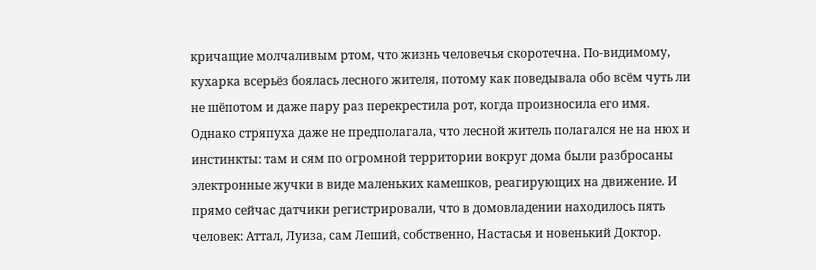кричащие молчаливым ртом, что жизнь человечья скоротечна. По-видимому, кухарка всерьёз боялась лесного жителя, потому как поведывала обо всём чуть ли не шёпотом и даже пару раз перекрестила рот, когда произносила его имя.
Однако стряпуха даже не предполагала, что лесной житель полагался не на нюх и инстинкты: там и сям по огромной территории вокруг дома были разбросаны электронные жучки в виде маленьких камешков, реагирующих на движение. И прямо сейчас датчики регистрировали, что в домовладении находилось пять человек: Аттал, Луиза, сам Леший, собственно, Настасья и новенький Доктор.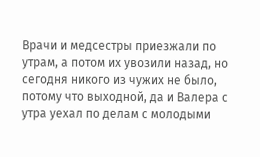Врачи и медсестры приезжали по утрам, а потом их увозили назад, но сегодня никого из чужих не было, потому что выходной, да и Валера с утра уехал по делам с молодыми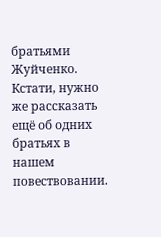братьями Жуйченко. Кстати, нужно же рассказать ещё об одних братьях в нашем повествовании.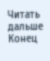Читать дальше
Конец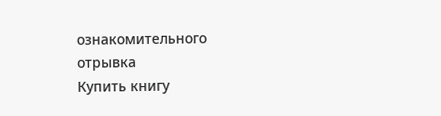ознакомительного отрывка
Купить книгу